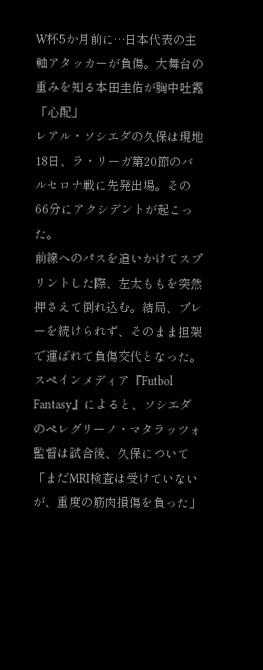W杯5か月前に…日本代表の主軸アタッカーが負傷。大舞台の重みを知る本田圭佑が胸中吐露「心配」
レアル・ソシエダの久保は現地18日、ラ・リーガ第20節のバルセロナ戦に先発出場。その66分にアクシデントが起こった。
前線へのパスを追いかけてスプリントした際、左太ももを突然押さえて倒れ込む。結局、プレーを続けられず、そのまま担架で運ばれて負傷交代となった。
スペインメディア『Futbol Fantasy』によると、ソシエダのペレグリーノ・マタラッツォ監督は試合後、久保について「まだMRI検査は受けていないが、重度の筋肉損傷を負った」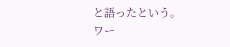と語ったという。
ワー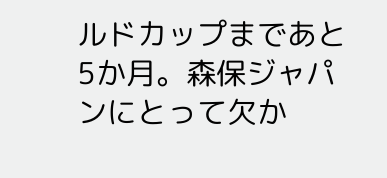ルドカップまであと5か月。森保ジャパンにとって欠か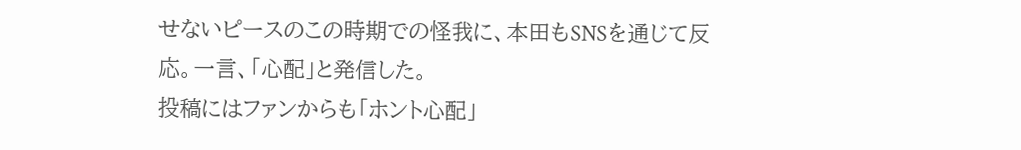せないピースのこの時期での怪我に、本田もSNSを通じて反応。一言、「心配」と発信した。
投稿にはファンからも「ホント心配」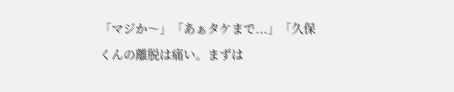「マジか〜」「あぁタケまで...」「久保くんの離脱は痛い。まずは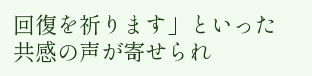回復を祈ります」といった共感の声が寄せられ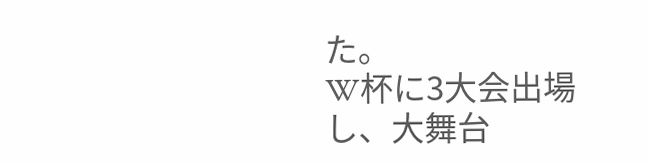た。
W杯に3大会出場し、大舞台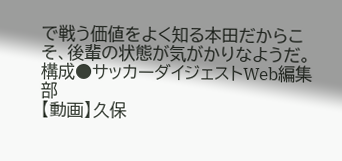で戦う価値をよく知る本田だからこそ、後輩の状態が気がかりなようだ。
構成●サッカーダイジェストWeb編集部
【動画】久保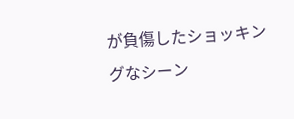が負傷したショッキングなシーン